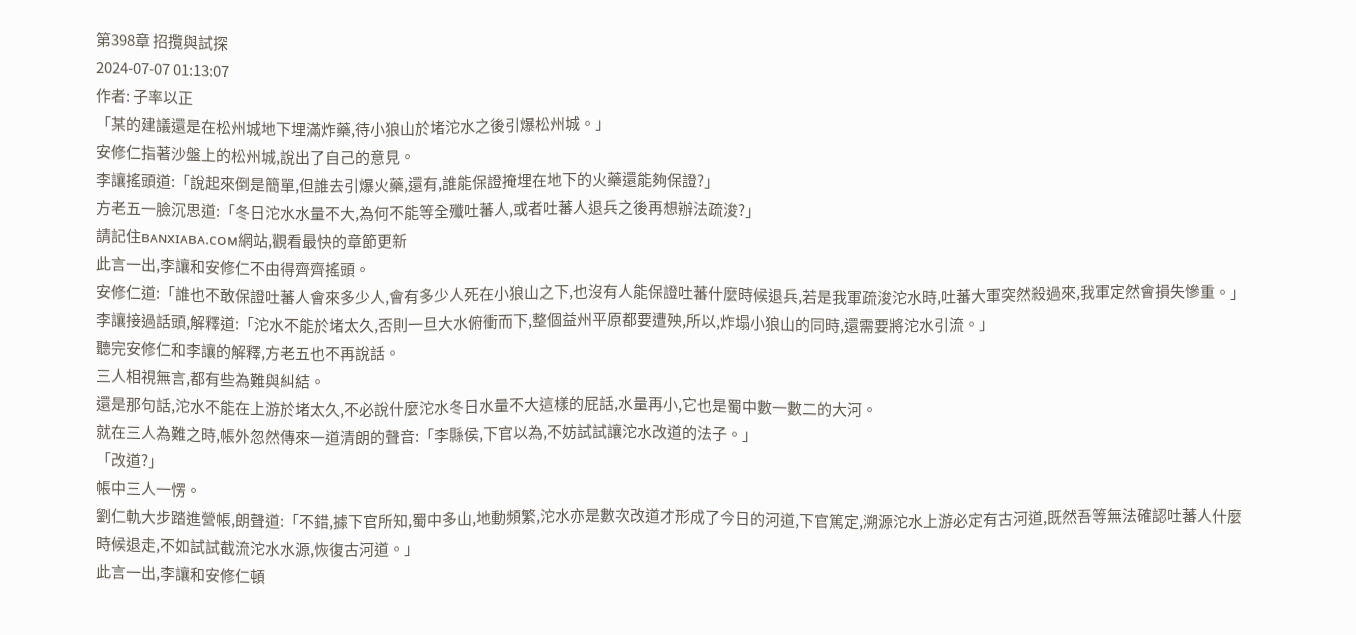第398章 招攬與試探
2024-07-07 01:13:07
作者: 子率以正
「某的建議還是在松州城地下埋滿炸藥,待小狼山於堵沱水之後引爆松州城。」
安修仁指著沙盤上的松州城,說出了自己的意見。
李讓搖頭道:「說起來倒是簡單,但誰去引爆火藥,還有,誰能保證掩埋在地下的火藥還能夠保證?」
方老五一臉沉思道:「冬日沱水水量不大,為何不能等全殲吐蕃人,或者吐蕃人退兵之後再想辦法疏浚?」
請記住ʙᴀɴxɪᴀʙᴀ.ᴄᴏᴍ網站,觀看最快的章節更新
此言一出,李讓和安修仁不由得齊齊搖頭。
安修仁道:「誰也不敢保證吐蕃人會來多少人,會有多少人死在小狼山之下,也沒有人能保證吐蕃什麼時候退兵,若是我軍疏浚沱水時,吐蕃大軍突然殺過來,我軍定然會損失慘重。」
李讓接過話頭,解釋道:「沱水不能於堵太久,否則一旦大水俯衝而下,整個益州平原都要遭殃,所以,炸塌小狼山的同時,還需要將沱水引流。」
聽完安修仁和李讓的解釋,方老五也不再說話。
三人相視無言,都有些為難與糾結。
還是那句話,沱水不能在上游於堵太久,不必說什麼沱水冬日水量不大這樣的屁話,水量再小,它也是蜀中數一數二的大河。
就在三人為難之時,帳外忽然傳來一道清朗的聲音:「李縣侯,下官以為,不妨試試讓沱水改道的法子。」
「改道?」
帳中三人一愣。
劉仁軌大步踏進營帳,朗聲道:「不錯,據下官所知,蜀中多山,地動頻繁,沱水亦是數次改道才形成了今日的河道,下官篤定,溯源沱水上游必定有古河道,既然吾等無法確認吐蕃人什麼時候退走,不如試試截流沱水水源,恢復古河道。」
此言一出,李讓和安修仁頓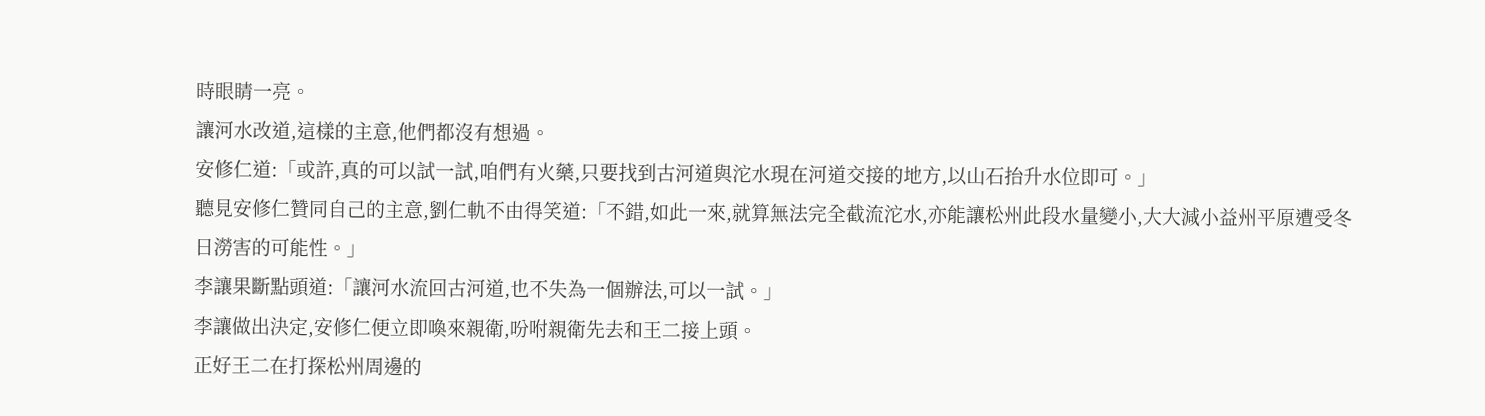時眼睛一亮。
讓河水改道,這樣的主意,他們都沒有想過。
安修仁道:「或許,真的可以試一試,咱們有火藥,只要找到古河道與沱水現在河道交接的地方,以山石抬升水位即可。」
聽見安修仁贊同自己的主意,劉仁軌不由得笑道:「不錯,如此一來,就算無法完全截流沱水,亦能讓松州此段水量變小,大大減小益州平原遭受冬日澇害的可能性。」
李讓果斷點頭道:「讓河水流回古河道,也不失為一個辦法,可以一試。」
李讓做出決定,安修仁便立即喚來親衛,吩咐親衛先去和王二接上頭。
正好王二在打探松州周邊的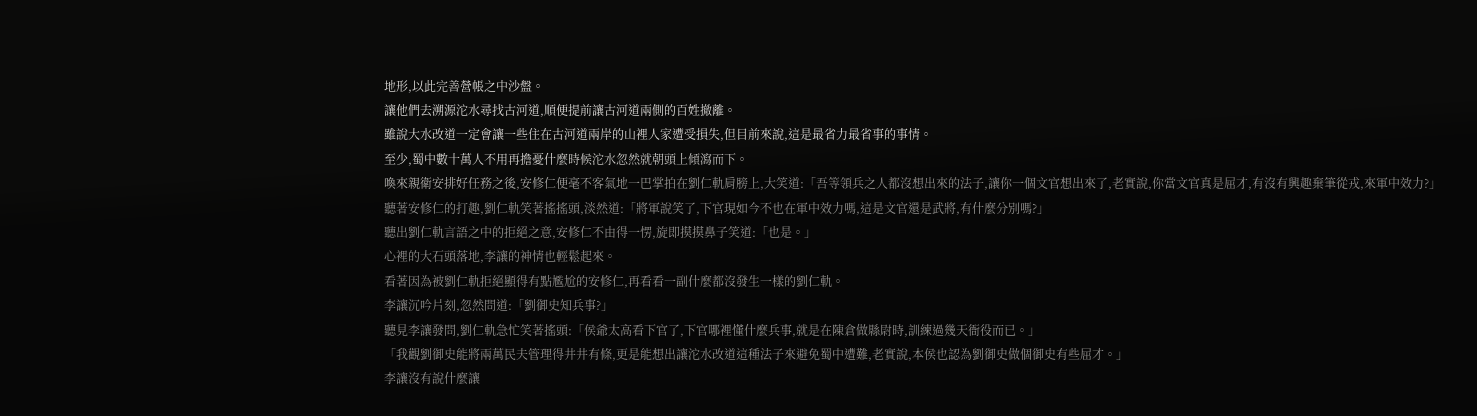地形,以此完善營帳之中沙盤。
讓他們去溯源沱水尋找古河道,順便提前讓古河道兩側的百姓撤離。
雖說大水改道一定會讓一些住在古河道兩岸的山裡人家遭受損失,但目前來說,這是最省力最省事的事情。
至少,蜀中數十萬人不用再擔憂什麼時候沱水忽然就朝頭上傾瀉而下。
喚來親衛安排好任務之後,安修仁便毫不客氣地一巴掌拍在劉仁軌肩膀上,大笑道:「吾等領兵之人都沒想出來的法子,讓你一個文官想出來了,老實說,你當文官真是屈才,有沒有興趣棄筆從戎,來軍中效力?」
聽著安修仁的打趣,劉仁軌笑著搖搖頭,淡然道:「將軍說笑了,下官現如今不也在軍中效力嗎,這是文官還是武將,有什麼分別嗎?」
聽出劉仁軌言語之中的拒絕之意,安修仁不由得一愣,旋即摸摸鼻子笑道:「也是。」
心裡的大石頭落地,李讓的神情也輕鬆起來。
看著因為被劉仁軌拒絕顯得有點尷尬的安修仁,再看看一副什麼都沒發生一樣的劉仁軌。
李讓沉吟片刻,忽然問道:「劉御史知兵事?」
聽見李讓發問,劉仁軌急忙笑著搖頭:「侯爺太高看下官了,下官哪裡懂什麼兵事,就是在陳倉做縣尉時,訓練過幾天衙役而已。」
「我觀劉御史能將兩萬民夫管理得井井有條,更是能想出讓沱水改道這種法子來避免蜀中遭難,老實說,本侯也認為劉御史做個御史有些屈才。」
李讓沒有說什麼讓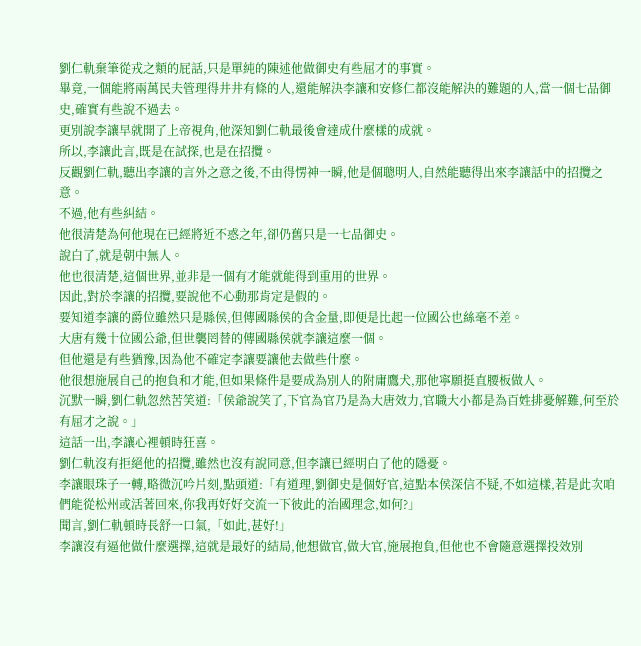劉仁軌棄筆從戎之類的屁話,只是單純的陳述他做御史有些屈才的事實。
畢竟,一個能將兩萬民夫管理得井井有條的人,還能解決李讓和安修仁都沒能解決的難題的人,當一個七品御史,確實有些說不過去。
更別說李讓早就開了上帝視角,他深知劉仁軌最後會達成什麼樣的成就。
所以,李讓此言,既是在試探,也是在招攬。
反觀劉仁軌,聽出李讓的言外之意之後,不由得愣神一瞬,他是個聰明人,自然能聽得出來李讓話中的招攬之意。
不過,他有些糾結。
他很清楚為何他現在已經將近不惑之年,卻仍舊只是一七品御史。
說白了,就是朝中無人。
他也很清楚,這個世界,並非是一個有才能就能得到重用的世界。
因此,對於李讓的招攬,要說他不心動那肯定是假的。
要知道李讓的爵位雖然只是縣侯,但傳國縣侯的含金量,即便是比起一位國公也絲毫不差。
大唐有幾十位國公爺,但世襲罔替的傳國縣侯就李讓這麼一個。
但他還是有些猶豫,因為他不確定李讓要讓他去做些什麼。
他很想施展自己的抱負和才能,但如果條件是要成為別人的附庸鷹犬,那他寧願挺直腰板做人。
沉默一瞬,劉仁軌忽然苦笑道:「侯爺說笑了,下官為官乃是為大唐效力,官職大小都是為百姓排憂解難,何至於有屈才之說。」
這話一出,李讓心裡頓時狂喜。
劉仁軌沒有拒絕他的招攬,雖然也沒有說同意,但李讓已經明白了他的隱憂。
李讓眼珠子一轉,略微沉吟片刻,點頭道:「有道理,劉御史是個好官,這點本侯深信不疑,不如這樣,若是此次咱們能從松州或活著回來,你我再好好交流一下彼此的治國理念,如何?」
聞言,劉仁軌頓時長舒一口氣,「如此,甚好!」
李讓沒有逼他做什麼選擇,這就是最好的結局,他想做官,做大官,施展抱負,但他也不會隨意選擇投效別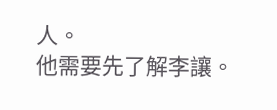人。
他需要先了解李讓。